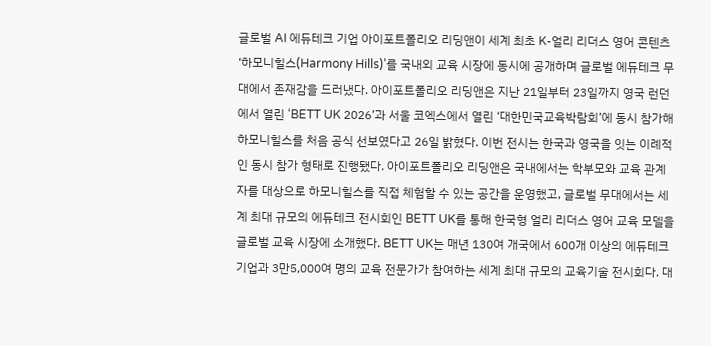글로벌 AI 에듀테크 기업 아이포트폴리오 리딩앤이 세계 최초 K-얼리 리더스 영어 콘텐츠 ‘하모니힐스(Harmony Hills)’를 국내외 교육 시장에 동시에 공개하며 글로벌 에듀테크 무대에서 존재감을 드러냈다. 아이포트폴리오 리딩앤은 지난 21일부터 23일까지 영국 런던에서 열린 ‘BETT UK 2026’과 서울 코엑스에서 열린 ‘대한민국교육박람회’에 동시 참가해 하모니힐스를 처음 공식 선보였다고 26일 밝혔다. 이번 전시는 한국과 영국을 잇는 이례적인 동시 참가 형태로 진행됐다. 아이포트폴리오 리딩앤은 국내에서는 학부모와 교육 관계자를 대상으로 하모니힐스를 직접 체험할 수 있는 공간을 운영했고, 글로벌 무대에서는 세계 최대 규모의 에듀테크 전시회인 BETT UK를 통해 한국형 얼리 리더스 영어 교육 모델을 글로벌 교육 시장에 소개했다. BETT UK는 매년 130여 개국에서 600개 이상의 에듀테크 기업과 3만5,000여 명의 교육 전문가가 참여하는 세계 최대 규모의 교육기술 전시회다. 대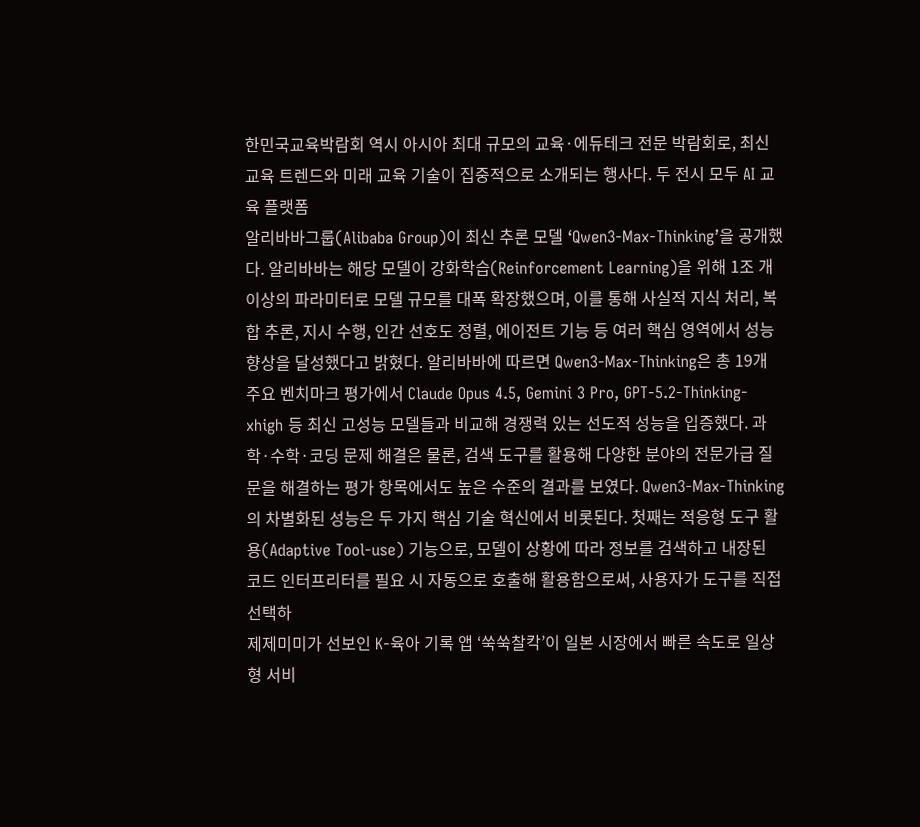한민국교육박람회 역시 아시아 최대 규모의 교육·에듀테크 전문 박람회로, 최신 교육 트렌드와 미래 교육 기술이 집중적으로 소개되는 행사다. 두 전시 모두 AI 교육 플랫폼
알리바바그룹(Alibaba Group)이 최신 추론 모델 ‘Qwen3-Max-Thinking’을 공개했다. 알리바바는 해당 모델이 강화학습(Reinforcement Learning)을 위해 1조 개 이상의 파라미터로 모델 규모를 대폭 확장했으며, 이를 통해 사실적 지식 처리, 복합 추론, 지시 수행, 인간 선호도 정렬, 에이전트 기능 등 여러 핵심 영역에서 성능 향상을 달성했다고 밝혔다. 알리바바에 따르면 Qwen3-Max-Thinking은 총 19개 주요 벤치마크 평가에서 Claude Opus 4.5, Gemini 3 Pro, GPT-5.2-Thinking-xhigh 등 최신 고성능 모델들과 비교해 경쟁력 있는 선도적 성능을 입증했다. 과학·수학·코딩 문제 해결은 물론, 검색 도구를 활용해 다양한 분야의 전문가급 질문을 해결하는 평가 항목에서도 높은 수준의 결과를 보였다. Qwen3-Max-Thinking의 차별화된 성능은 두 가지 핵심 기술 혁신에서 비롯된다. 첫째는 적응형 도구 활용(Adaptive Tool-use) 기능으로, 모델이 상황에 따라 정보를 검색하고 내장된 코드 인터프리터를 필요 시 자동으로 호출해 활용함으로써, 사용자가 도구를 직접 선택하
제제미미가 선보인 K-육아 기록 앱 ‘쑥쑥찰칵’이 일본 시장에서 빠른 속도로 일상형 서비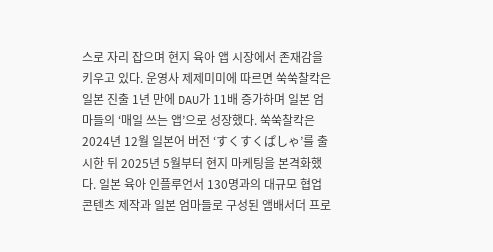스로 자리 잡으며 현지 육아 앱 시장에서 존재감을 키우고 있다. 운영사 제제미미에 따르면 쑥쑥찰칵은 일본 진출 1년 만에 DAU가 11배 증가하며 일본 엄마들의 ‘매일 쓰는 앱’으로 성장했다. 쑥쑥찰칵은 2024년 12월 일본어 버전 ‘すくすくぱしゃ’를 출시한 뒤 2025년 5월부터 현지 마케팅을 본격화했다. 일본 육아 인플루언서 130명과의 대규모 협업 콘텐츠 제작과 일본 엄마들로 구성된 앰배서더 프로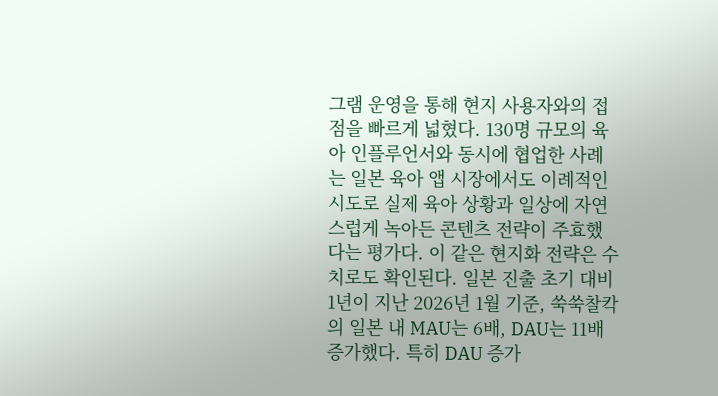그램 운영을 통해 현지 사용자와의 접점을 빠르게 넓혔다. 130명 규모의 육아 인플루언서와 동시에 협업한 사례는 일본 육아 앱 시장에서도 이례적인 시도로 실제 육아 상황과 일상에 자연스럽게 녹아든 콘텐츠 전략이 주효했다는 평가다. 이 같은 현지화 전략은 수치로도 확인된다. 일본 진출 초기 대비 1년이 지난 2026년 1월 기준, 쑥쑥찰칵의 일본 내 MAU는 6배, DAU는 11배 증가했다. 특히 DAU 증가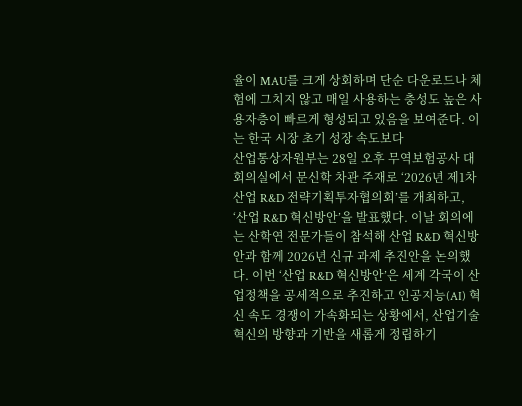율이 MAU를 크게 상회하며 단순 다운로드나 체험에 그치지 않고 매일 사용하는 충성도 높은 사용자층이 빠르게 형성되고 있음을 보여준다. 이는 한국 시장 초기 성장 속도보다
산업통상자원부는 28일 오후 무역보험공사 대회의실에서 문신학 차관 주재로 ‘2026년 제1차 산업 R&D 전략기획투자협의회’를 개최하고, ‘산업 R&D 혁신방안’을 발표했다. 이날 회의에는 산학연 전문가들이 참석해 산업 R&D 혁신방안과 함께 2026년 신규 과제 추진안을 논의했다. 이번 ‘산업 R&D 혁신방안’은 세계 각국이 산업정책을 공세적으로 추진하고 인공지능(AI) 혁신 속도 경쟁이 가속화되는 상황에서, 산업기술 혁신의 방향과 기반을 새롭게 정립하기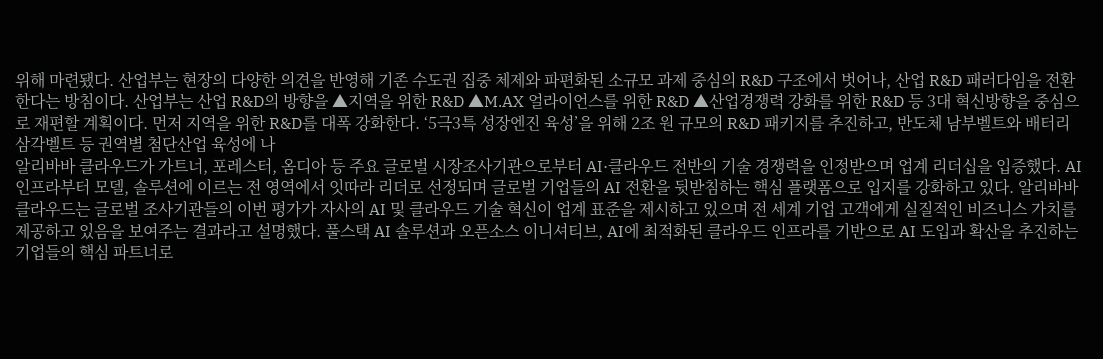위해 마련됐다. 산업부는 현장의 다양한 의견을 반영해 기존 수도권 집중 체제와 파편화된 소규모 과제 중심의 R&D 구조에서 벗어나, 산업 R&D 패러다임을 전환한다는 방침이다. 산업부는 산업 R&D의 방향을 ▲지역을 위한 R&D ▲M.AX 얼라이언스를 위한 R&D ▲산업경쟁력 강화를 위한 R&D 등 3대 혁신방향을 중심으로 재편할 계획이다. 먼저 지역을 위한 R&D를 대폭 강화한다. ‘5극3특 성장엔진 육성’을 위해 2조 원 규모의 R&D 패키지를 추진하고, 반도체 남부벨트와 배터리 삼각벨트 등 권역별 첨단산업 육성에 나
알리바바 클라우드가 가트너, 포레스터, 옴디아 등 주요 글로벌 시장조사기관으로부터 AI·클라우드 전반의 기술 경쟁력을 인정받으며 업계 리더십을 입증했다. AI 인프라부터 모델, 솔루션에 이르는 전 영역에서 잇따라 리더로 선정되며 글로벌 기업들의 AI 전환을 뒷받침하는 핵심 플랫폼으로 입지를 강화하고 있다. 알리바바 클라우드는 글로벌 조사기관들의 이번 평가가 자사의 AI 및 클라우드 기술 혁신이 업계 표준을 제시하고 있으며 전 세계 기업 고객에게 실질적인 비즈니스 가치를 제공하고 있음을 보여주는 결과라고 설명했다. 풀스택 AI 솔루션과 오픈소스 이니셔티브, AI에 최적화된 클라우드 인프라를 기반으로 AI 도입과 확산을 추진하는 기업들의 핵심 파트너로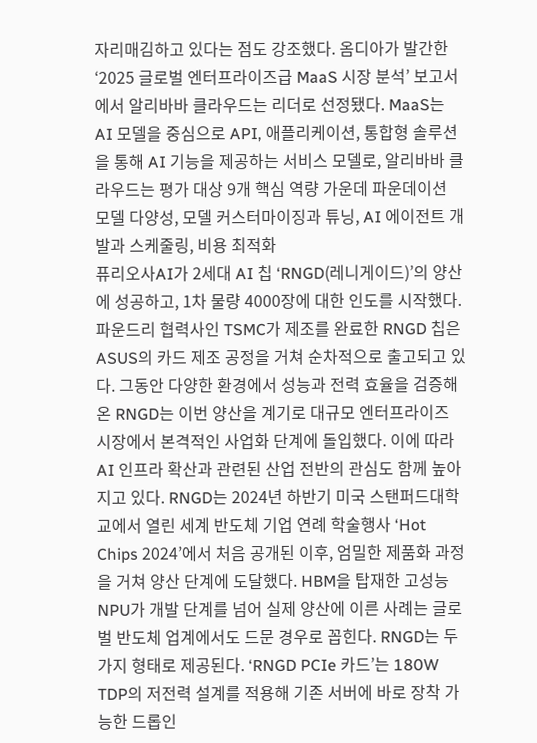자리매김하고 있다는 점도 강조했다. 옴디아가 발간한 ‘2025 글로벌 엔터프라이즈급 MaaS 시장 분석’ 보고서에서 알리바바 클라우드는 리더로 선정됐다. MaaS는 AI 모델을 중심으로 API, 애플리케이션, 통합형 솔루션을 통해 AI 기능을 제공하는 서비스 모델로, 알리바바 클라우드는 평가 대상 9개 핵심 역량 가운데 파운데이션 모델 다양성, 모델 커스터마이징과 튜닝, AI 에이전트 개발과 스케줄링, 비용 최적화
퓨리오사AI가 2세대 AI 칩 ‘RNGD(레니게이드)’의 양산에 성공하고, 1차 물량 4000장에 대한 인도를 시작했다. 파운드리 협력사인 TSMC가 제조를 완료한 RNGD 칩은 ASUS의 카드 제조 공정을 거쳐 순차적으로 출고되고 있다. 그동안 다양한 환경에서 성능과 전력 효율을 검증해 온 RNGD는 이번 양산을 계기로 대규모 엔터프라이즈 시장에서 본격적인 사업화 단계에 돌입했다. 이에 따라 AI 인프라 확산과 관련된 산업 전반의 관심도 함께 높아지고 있다. RNGD는 2024년 하반기 미국 스탠퍼드대학교에서 열린 세계 반도체 기업 연례 학술행사 ‘Hot Chips 2024’에서 처음 공개된 이후, 엄밀한 제품화 과정을 거쳐 양산 단계에 도달했다. HBM을 탑재한 고성능 NPU가 개발 단계를 넘어 실제 양산에 이른 사례는 글로벌 반도체 업계에서도 드문 경우로 꼽힌다. RNGD는 두 가지 형태로 제공된다. ‘RNGD PCIe 카드’는 180W TDP의 저전력 설계를 적용해 기존 서버에 바로 장착 가능한 드롭인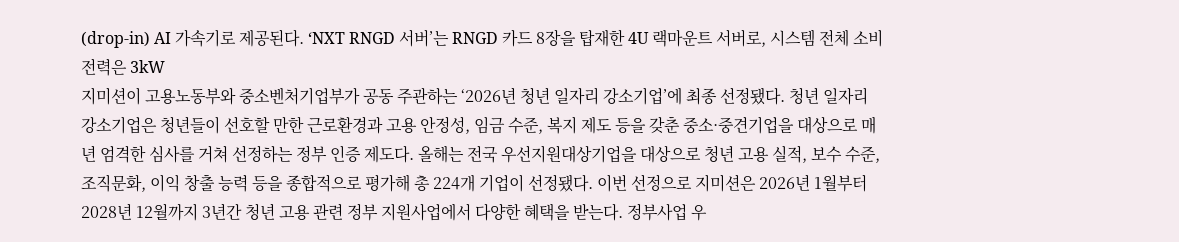(drop-in) AI 가속기로 제공된다. ‘NXT RNGD 서버’는 RNGD 카드 8장을 탑재한 4U 랙마운트 서버로, 시스템 전체 소비 전력은 3kW
지미션이 고용노동부와 중소벤처기업부가 공동 주관하는 ‘2026년 청년 일자리 강소기업’에 최종 선정됐다. 청년 일자리 강소기업은 청년들이 선호할 만한 근로환경과 고용 안정성, 임금 수준, 복지 제도 등을 갖춘 중소·중견기업을 대상으로 매년 엄격한 심사를 거쳐 선정하는 정부 인증 제도다. 올해는 전국 우선지원대상기업을 대상으로 청년 고용 실적, 보수 수준, 조직문화, 이익 창출 능력 등을 종합적으로 평가해 총 224개 기업이 선정됐다. 이번 선정으로 지미션은 2026년 1월부터 2028년 12월까지 3년간 청년 고용 관련 정부 지원사업에서 다양한 혜택을 받는다. 정부사업 우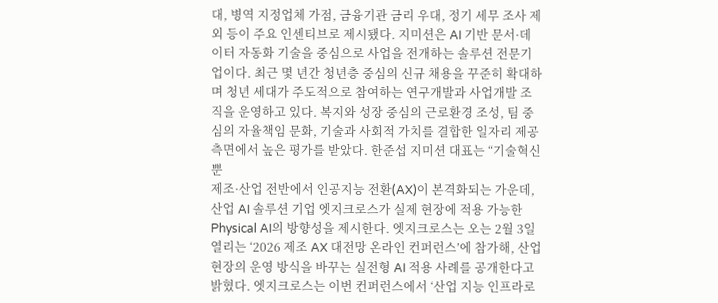대, 병역 지정업체 가점, 금융기관 금리 우대, 정기 세무 조사 제외 등이 주요 인센티브로 제시됐다. 지미션은 AI 기반 문서·데이터 자동화 기술을 중심으로 사업을 전개하는 솔루션 전문기업이다. 최근 몇 년간 청년층 중심의 신규 채용을 꾸준히 확대하며 청년 세대가 주도적으로 참여하는 연구개발과 사업개발 조직을 운영하고 있다. 복지와 성장 중심의 근로환경 조성, 팀 중심의 자율책임 문화, 기술과 사회적 가치를 결합한 일자리 제공 측면에서 높은 평가를 받았다. 한준섭 지미션 대표는 “기술혁신뿐
제조·산업 전반에서 인공지능 전환(AX)이 본격화되는 가운데, 산업 AI 솔루션 기업 엣지크로스가 실제 현장에 적용 가능한 Physical AI의 방향성을 제시한다. 엣지크로스는 오는 2월 3일 열리는 ‘2026 제조 AX 대전망 온라인 컨퍼런스’에 참가해, 산업 현장의 운영 방식을 바꾸는 실전형 AI 적용 사례를 공개한다고 밝혔다. 엣지크로스는 이번 컨퍼런스에서 ‘산업 지능 인프라로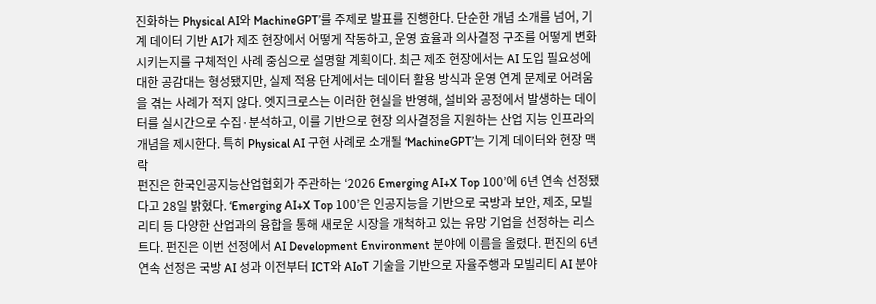진화하는 Physical AI와 MachineGPT’를 주제로 발표를 진행한다. 단순한 개념 소개를 넘어, 기계 데이터 기반 AI가 제조 현장에서 어떻게 작동하고, 운영 효율과 의사결정 구조를 어떻게 변화시키는지를 구체적인 사례 중심으로 설명할 계획이다. 최근 제조 현장에서는 AI 도입 필요성에 대한 공감대는 형성됐지만, 실제 적용 단계에서는 데이터 활용 방식과 운영 연계 문제로 어려움을 겪는 사례가 적지 않다. 엣지크로스는 이러한 현실을 반영해, 설비와 공정에서 발생하는 데이터를 실시간으로 수집·분석하고, 이를 기반으로 현장 의사결정을 지원하는 산업 지능 인프라의 개념을 제시한다. 특히 Physical AI 구현 사례로 소개될 ‘MachineGPT’는 기계 데이터와 현장 맥락
펀진은 한국인공지능산업협회가 주관하는 ‘2026 Emerging AI+X Top 100’에 6년 연속 선정됐다고 28일 밝혔다. ‘Emerging AI+X Top 100’은 인공지능을 기반으로 국방과 보안, 제조, 모빌리티 등 다양한 산업과의 융합을 통해 새로운 시장을 개척하고 있는 유망 기업을 선정하는 리스트다. 펀진은 이번 선정에서 AI Development Environment 분야에 이름을 올렸다. 펀진의 6년 연속 선정은 국방 AI 성과 이전부터 ICT와 AIoT 기술을 기반으로 자율주행과 모빌리티 AI 분야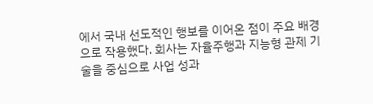에서 국내 선도적인 행보를 이어온 점이 주요 배경으로 작용했다. 회사는 자율주행과 지능형 관제 기술을 중심으로 사업 성과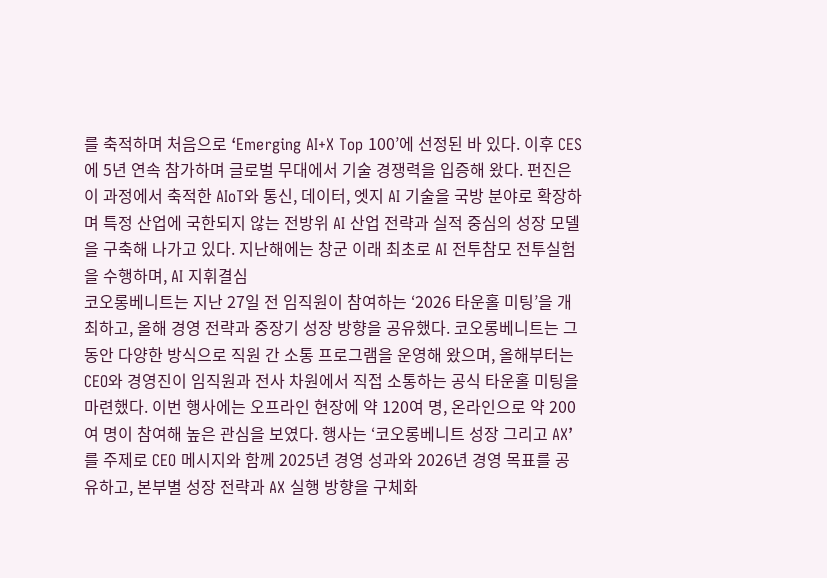를 축적하며 처음으로 ‘Emerging AI+X Top 100’에 선정된 바 있다. 이후 CES에 5년 연속 참가하며 글로벌 무대에서 기술 경쟁력을 입증해 왔다. 펀진은 이 과정에서 축적한 AIoT와 통신, 데이터, 엣지 AI 기술을 국방 분야로 확장하며 특정 산업에 국한되지 않는 전방위 AI 산업 전략과 실적 중심의 성장 모델을 구축해 나가고 있다. 지난해에는 창군 이래 최초로 AI 전투참모 전투실험을 수행하며, AI 지휘결심
코오롱베니트는 지난 27일 전 임직원이 참여하는 ‘2026 타운홀 미팅’을 개최하고, 올해 경영 전략과 중장기 성장 방향을 공유했다. 코오롱베니트는 그동안 다양한 방식으로 직원 간 소통 프로그램을 운영해 왔으며, 올해부터는 CEO와 경영진이 임직원과 전사 차원에서 직접 소통하는 공식 타운홀 미팅을 마련했다. 이번 행사에는 오프라인 현장에 약 120여 명, 온라인으로 약 200여 명이 참여해 높은 관심을 보였다. 행사는 ‘코오롱베니트 성장 그리고 AX’를 주제로 CEO 메시지와 함께 2025년 경영 성과와 2026년 경영 목표를 공유하고, 본부별 성장 전략과 AX 실행 방향을 구체화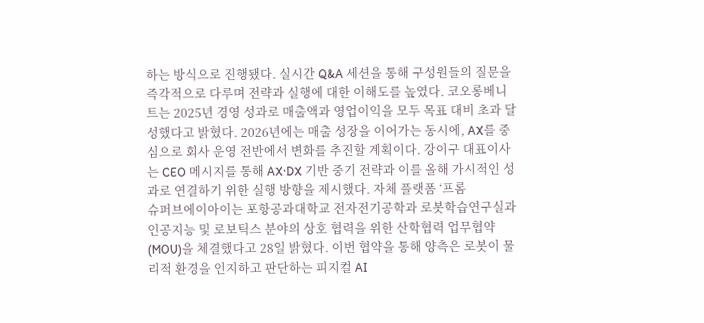하는 방식으로 진행됐다. 실시간 Q&A 세션을 통해 구성원들의 질문을 즉각적으로 다루며 전략과 실행에 대한 이해도를 높였다. 코오롱베니트는 2025년 경영 성과로 매출액과 영업이익을 모두 목표 대비 초과 달성했다고 밝혔다. 2026년에는 매출 성장을 이어가는 동시에, AX를 중심으로 회사 운영 전반에서 변화를 추진할 계획이다. 강이구 대표이사는 CEO 메시지를 통해 AX·DX 기반 중기 전략과 이를 올해 가시적인 성과로 연결하기 위한 실행 방향을 제시했다. 자체 플랫폼 ‘프롬
슈퍼브에이아이는 포항공과대학교 전자전기공학과 로봇학습연구실과 인공지능 및 로보틱스 분야의 상호 협력을 위한 산학협력 업무협약(MOU)을 체결했다고 28일 밝혔다. 이번 협약을 통해 양측은 로봇이 물리적 환경을 인지하고 판단하는 피지컬 AI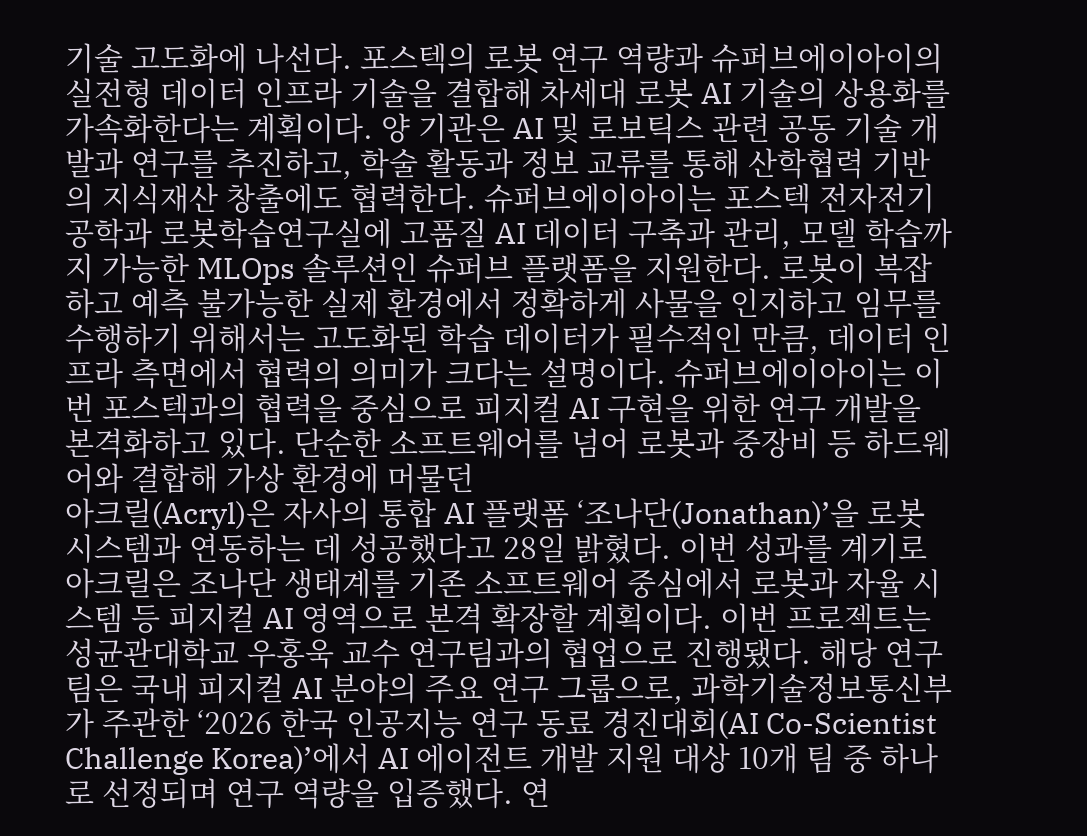기술 고도화에 나선다. 포스텍의 로봇 연구 역량과 슈퍼브에이아이의 실전형 데이터 인프라 기술을 결합해 차세대 로봇 AI 기술의 상용화를 가속화한다는 계획이다. 양 기관은 AI 및 로보틱스 관련 공동 기술 개발과 연구를 추진하고, 학술 활동과 정보 교류를 통해 산학협력 기반의 지식재산 창출에도 협력한다. 슈퍼브에이아이는 포스텍 전자전기공학과 로봇학습연구실에 고품질 AI 데이터 구축과 관리, 모델 학습까지 가능한 MLOps 솔루션인 슈퍼브 플랫폼을 지원한다. 로봇이 복잡하고 예측 불가능한 실제 환경에서 정확하게 사물을 인지하고 임무를 수행하기 위해서는 고도화된 학습 데이터가 필수적인 만큼, 데이터 인프라 측면에서 협력의 의미가 크다는 설명이다. 슈퍼브에이아이는 이번 포스텍과의 협력을 중심으로 피지컬 AI 구현을 위한 연구 개발을 본격화하고 있다. 단순한 소프트웨어를 넘어 로봇과 중장비 등 하드웨어와 결합해 가상 환경에 머물던
아크릴(Acryl)은 자사의 통합 AI 플랫폼 ‘조나단(Jonathan)’을 로봇 시스템과 연동하는 데 성공했다고 28일 밝혔다. 이번 성과를 계기로 아크릴은 조나단 생태계를 기존 소프트웨어 중심에서 로봇과 자율 시스템 등 피지컬 AI 영역으로 본격 확장할 계획이다. 이번 프로젝트는 성균관대학교 우홍욱 교수 연구팀과의 협업으로 진행됐다. 해당 연구팀은 국내 피지컬 AI 분야의 주요 연구 그룹으로, 과학기술정보통신부가 주관한 ‘2026 한국 인공지능 연구 동료 경진대회(AI Co-Scientist Challenge Korea)’에서 AI 에이전트 개발 지원 대상 10개 팀 중 하나로 선정되며 연구 역량을 입증했다. 연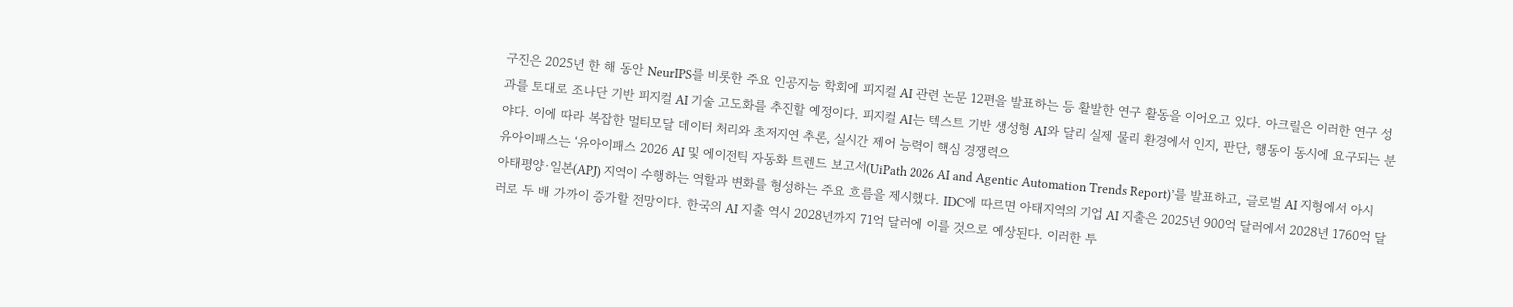구진은 2025년 한 해 동안 NeurIPS를 비롯한 주요 인공지능 학회에 피지컬 AI 관련 논문 12편을 발표하는 등 활발한 연구 활동을 이어오고 있다. 아크릴은 이러한 연구 성과를 토대로 조나단 기반 피지컬 AI 기술 고도화를 추진할 예정이다. 피지컬 AI는 텍스트 기반 생성형 AI와 달리 실제 물리 환경에서 인지, 판단, 행동이 동시에 요구되는 분야다. 이에 따라 복잡한 멀티모달 데이터 처리와 초저지연 추론, 실시간 제어 능력이 핵심 경쟁력으
유아이패스는 ‘유아이패스 2026 AI 및 에이전틱 자동화 트렌드 보고서(UiPath 2026 AI and Agentic Automation Trends Report)’를 발표하고, 글로벌 AI 지형에서 아시아태평양·일본(APJ) 지역이 수행하는 역할과 변화를 형성하는 주요 흐름을 제시했다. IDC에 따르면 아태지역의 기업 AI 지출은 2025년 900억 달러에서 2028년 1760억 달러로 두 배 가까이 증가할 전망이다. 한국의 AI 지출 역시 2028년까지 71억 달러에 이를 것으로 예상된다. 이러한 투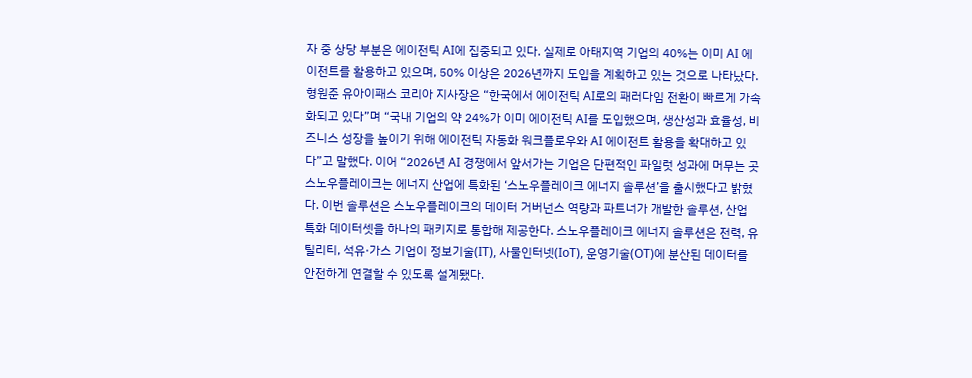자 중 상당 부분은 에이전틱 AI에 집중되고 있다. 실제로 아태지역 기업의 40%는 이미 AI 에이전트를 활용하고 있으며, 50% 이상은 2026년까지 도입을 계획하고 있는 것으로 나타났다. 형원준 유아이패스 코리아 지사장은 “한국에서 에이전틱 AI로의 패러다임 전환이 빠르게 가속화되고 있다”며 “국내 기업의 약 24%가 이미 에이전틱 AI를 도입했으며, 생산성과 효율성, 비즈니스 성장을 높이기 위해 에이전틱 자동화 워크플로우와 AI 에이전트 활용을 확대하고 있다”고 말했다. 이어 “2026년 AI 경쟁에서 앞서가는 기업은 단편적인 파일럿 성과에 머무는 곳
스노우플레이크는 에너지 산업에 특화된 ‘스노우플레이크 에너지 솔루션’을 출시했다고 밝혔다. 이번 솔루션은 스노우플레이크의 데이터 거버넌스 역량과 파트너가 개발한 솔루션, 산업 특화 데이터셋을 하나의 패키지로 통합해 제공한다. 스노우플레이크 에너지 솔루션은 전력, 유틸리티, 석유·가스 기업이 정보기술(IT), 사물인터넷(IoT), 운영기술(OT)에 분산된 데이터를 안전하게 연결할 수 있도록 설계됐다.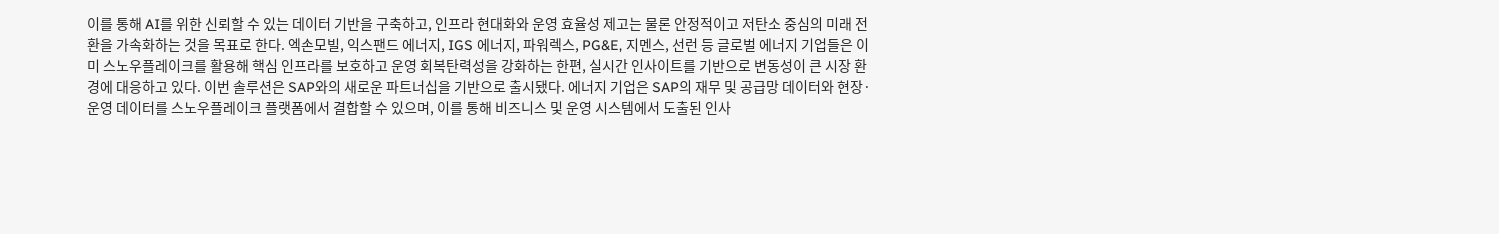이를 통해 AI를 위한 신뢰할 수 있는 데이터 기반을 구축하고, 인프라 현대화와 운영 효율성 제고는 물론 안정적이고 저탄소 중심의 미래 전환을 가속화하는 것을 목표로 한다. 엑손모빌, 익스팬드 에너지, IGS 에너지, 파워렉스, PG&E, 지멘스, 선런 등 글로벌 에너지 기업들은 이미 스노우플레이크를 활용해 핵심 인프라를 보호하고 운영 회복탄력성을 강화하는 한편, 실시간 인사이트를 기반으로 변동성이 큰 시장 환경에 대응하고 있다. 이번 솔루션은 SAP와의 새로운 파트너십을 기반으로 출시됐다. 에너지 기업은 SAP의 재무 및 공급망 데이터와 현장·운영 데이터를 스노우플레이크 플랫폼에서 결합할 수 있으며, 이를 통해 비즈니스 및 운영 시스템에서 도출된 인사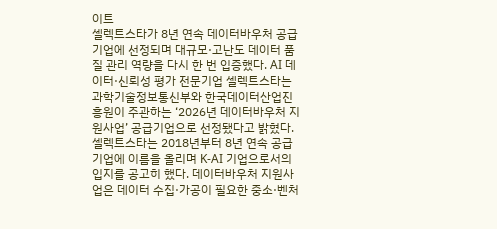이트
셀렉트스타가 8년 연속 데이터바우처 공급기업에 선정되며 대규모·고난도 데이터 품질 관리 역량을 다시 한 번 입증했다. AI 데이터·신뢰성 평가 전문기업 셀렉트스타는 과학기술정보통신부와 한국데이터산업진흥원이 주관하는 ‘2026년 데이터바우처 지원사업’ 공급기업으로 선정됐다고 밝혔다. 셀렉트스타는 2018년부터 8년 연속 공급기업에 이름을 올리며 K-AI 기업으로서의 입지를 공고히 했다. 데이터바우처 지원사업은 데이터 수집·가공이 필요한 중소·벤처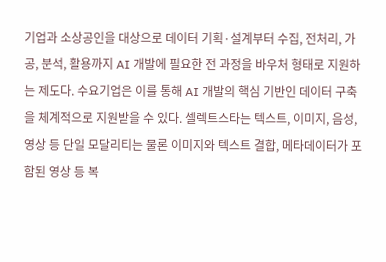기업과 소상공인을 대상으로 데이터 기획·설계부터 수집, 전처리, 가공, 분석, 활용까지 AI 개발에 필요한 전 과정을 바우처 형태로 지원하는 제도다. 수요기업은 이를 통해 AI 개발의 핵심 기반인 데이터 구축을 체계적으로 지원받을 수 있다. 셀렉트스타는 텍스트, 이미지, 음성, 영상 등 단일 모달리티는 물론 이미지와 텍스트 결합, 메타데이터가 포함된 영상 등 복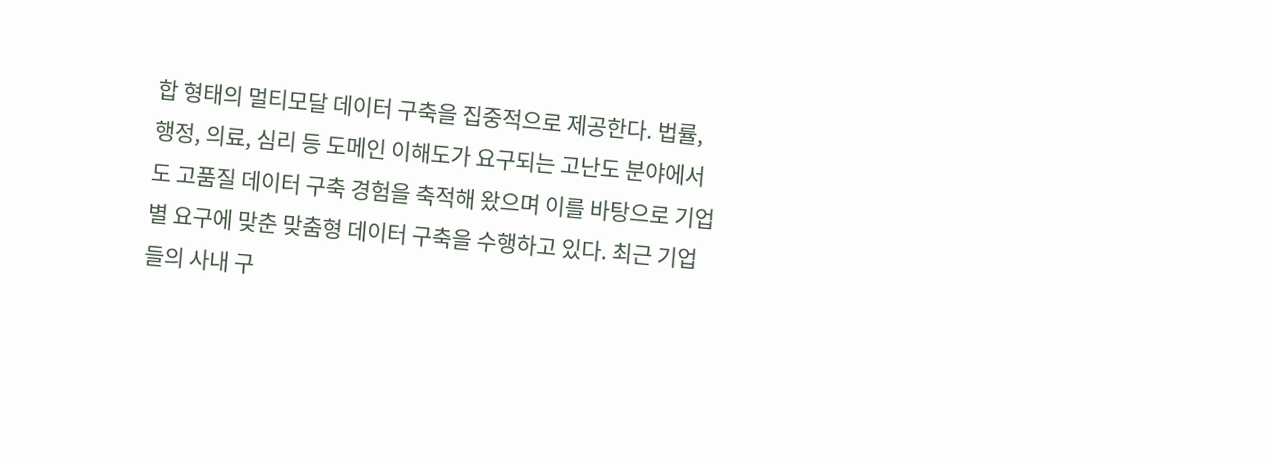합 형태의 멀티모달 데이터 구축을 집중적으로 제공한다. 법률, 행정, 의료, 심리 등 도메인 이해도가 요구되는 고난도 분야에서도 고품질 데이터 구축 경험을 축적해 왔으며 이를 바탕으로 기업별 요구에 맞춘 맞춤형 데이터 구축을 수행하고 있다. 최근 기업들의 사내 구